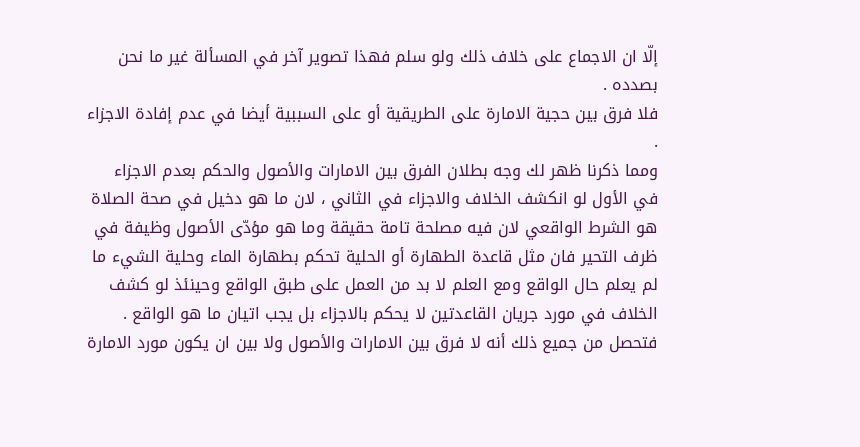إلّا ان الاجماع على خلاف ذلك ولو سلم فهذا تصوير آخر في المسألة غير ما نحن بصدده .
فلا فرق بين حجية الامارة على الطريقية أو على السببية أيضا في عدم إفادة الاجزاء .
ومما ذكرنا ظهر لك وجه بطلان الفرق بين الامارات والأصول والحكم بعدم الاجزاء في الأول لو انكشف الخلاف والاجزاء في الثاني ، لان ما هو دخيل في صحة الصلاة هو الشرط الواقعي لان فيه مصلحة تامة حقيقة وما هو مؤدّى الأصول وظيفة في ظرف التحير فان مثل قاعدة الطهارة أو الحلية تحكم بطهارة الماء وحلية الشيء ما لم يعلم حال الواقع ومع العلم لا بد من العمل على طبق الواقع وحينئذ لو كشف الخلاف في مورد جريان القاعدتين لا يحكم بالاجزاء بل يجب اتيان ما هو الواقع .
فتحصل من جميع ذلك أنه لا فرق بين الامارات والأصول ولا بين ان يكون مورد الامارة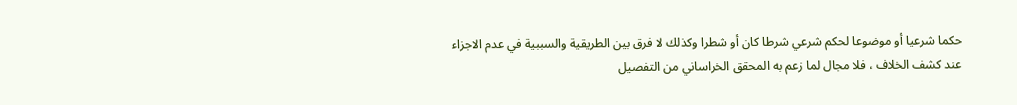حكما شرعيا أو موضوعا لحكم شرعي شرطا كان أو شطرا وكذلك لا فرق بين الطريقية والسببية في عدم الاجزاء عند كشف الخلاف ، فلا مجال لما زعم به المحقق الخراساني من التفصيل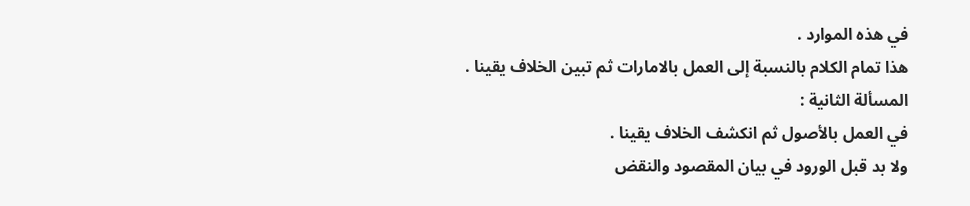في هذه الموارد .
هذا تمام الكلام بالنسبة إلى العمل بالامارات ثم تبين الخلاف يقينا .
المسألة الثانية :
في العمل بالأصول ثم انكشف الخلاف يقينا .
ولا بد قبل الورود في بيان المقصود والنقض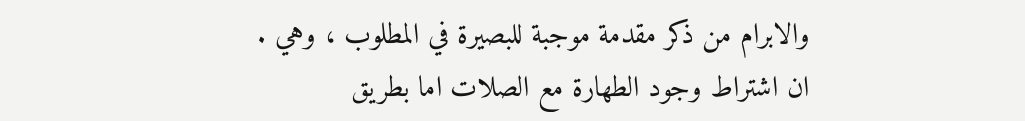والابرام من ذكر مقدمة موجبة للبصيرة في المطلوب ، وهي .
ان اشتراط وجود الطهارة مع الصلات اما بطريق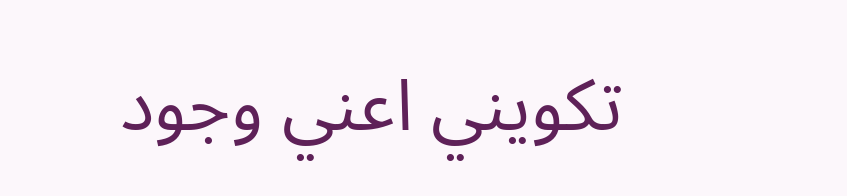تكويني اعني وجود